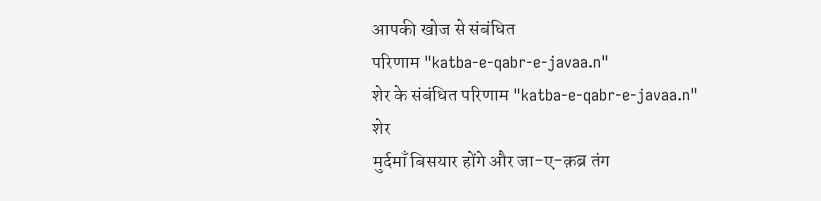आपकी खोज से संबंधित
परिणाम "katba-e-qabr-e-javaa.n"
शेर के संबंधित परिणाम "katba-e-qabr-e-javaa.n"
शेर
मुर्दमाँ बिसयार होंगे और जा-ए-क़ब्र तंग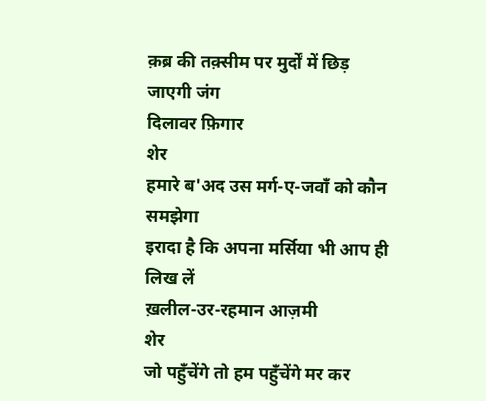क़ब्र की तक़्सीम पर मुर्दों में छिड़ जाएगी जंग
दिलावर फ़िगार
शेर
हमारे ब'अद उस मर्ग-ए-जवाँ को कौन समझेगा
इरादा है कि अपना मर्सिया भी आप ही लिख लें
ख़लील-उर-रहमान आज़मी
शेर
जो पहुँचेंगे तो हम पहुँचेंगे मर कर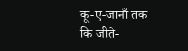कू-ए-जानाँ तक
कि जीते-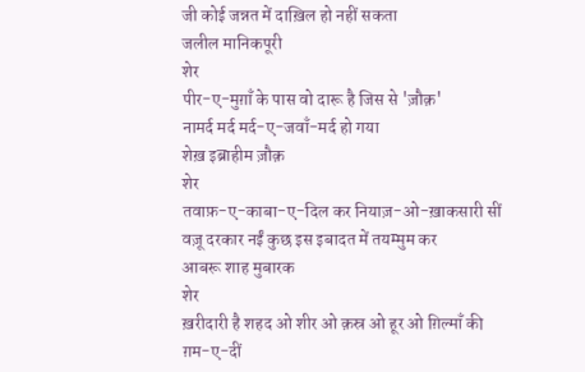जी कोई जन्नत में दाख़िल हो नहीं सकता
जलील मानिकपूरी
शेर
पीर-ए-मुग़ाँ के पास वो दारू है जिस से 'ज़ौक़'
नामर्द मर्द मर्द-ए-जवाँ-मर्द हो गया
शेख़ इब्राहीम ज़ौक़
शेर
तवाफ़-ए-काबा-ए-दिल कर नियाज़-ओ-ख़ाकसारी सीं
वज़ू दरकार नईं कुछ इस इबादत में तयम्मुम कर
आबरू शाह मुबारक
शेर
ख़रीदारी है शहद ओ शीर ओ क़स्र ओ हूर ओ ग़िल्माँ की
ग़म-ए-दीं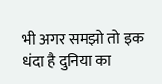भी अगर समझो तो इक धंदा है दुनिया का